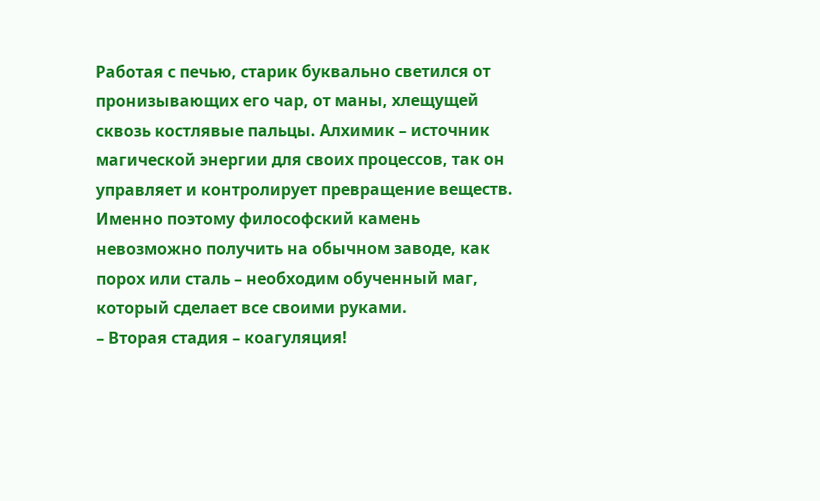Работая с печью, старик буквально светился от пронизывающих его чар, от маны, хлещущей сквозь костлявые пальцы. Алхимик – источник магической энергии для своих процессов, так он управляет и контролирует превращение веществ. Именно поэтому философский камень невозможно получить на обычном заводе, как порох или сталь – необходим обученный маг, который сделает все своими руками.
– Вторая стадия – коагуляция!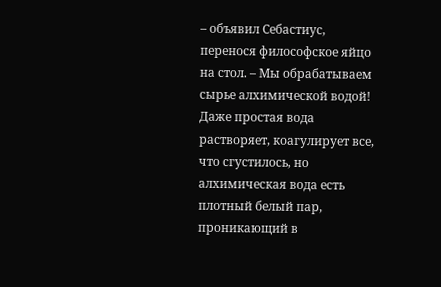– объявил Себастиус, перенося философское яйцо на стол. – Мы обрабатываем сырье алхимической водой! Даже простая вода растворяет, коагулирует все, что сгустилось, но алхимическая вода есть плотный белый пар, проникающий в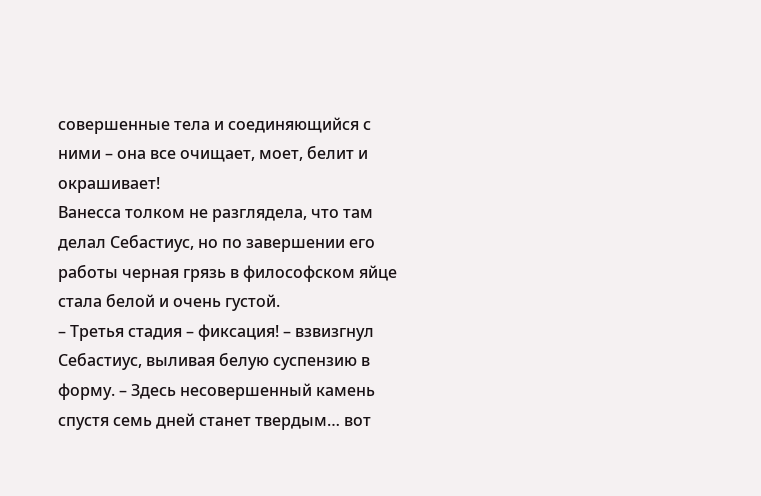совершенные тела и соединяющийся с ними – она все очищает, моет, белит и окрашивает!
Ванесса толком не разглядела, что там делал Себастиус, но по завершении его работы черная грязь в философском яйце стала белой и очень густой.
– Третья стадия – фиксация! – взвизгнул Себастиус, выливая белую суспензию в форму. – Здесь несовершенный камень спустя семь дней станет твердым… вот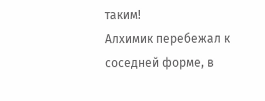таким!
Алхимик перебежал к соседней форме, в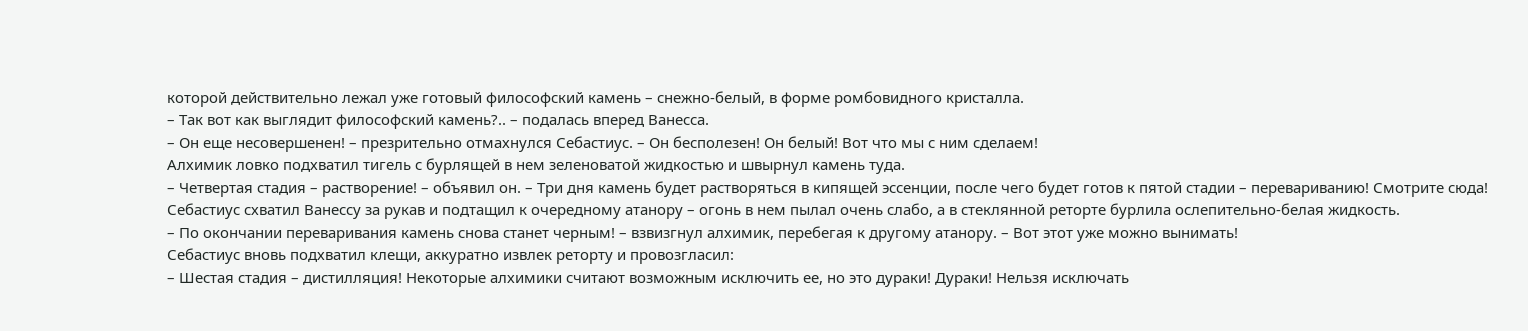которой действительно лежал уже готовый философский камень – снежно-белый, в форме ромбовидного кристалла.
– Так вот как выглядит философский камень?.. – подалась вперед Ванесса.
– Он еще несовершенен! – презрительно отмахнулся Себастиус. – Он бесполезен! Он белый! Вот что мы с ним сделаем!
Алхимик ловко подхватил тигель с бурлящей в нем зеленоватой жидкостью и швырнул камень туда.
– Четвертая стадия – растворение! – объявил он. – Три дня камень будет растворяться в кипящей эссенции, после чего будет готов к пятой стадии – перевариванию! Смотрите сюда!
Себастиус схватил Ванессу за рукав и подтащил к очередному атанору – огонь в нем пылал очень слабо, а в стеклянной реторте бурлила ослепительно-белая жидкость.
– По окончании переваривания камень снова станет черным! – взвизгнул алхимик, перебегая к другому атанору. – Вот этот уже можно вынимать!
Себастиус вновь подхватил клещи, аккуратно извлек реторту и провозгласил:
– Шестая стадия – дистилляция! Некоторые алхимики считают возможным исключить ее, но это дураки! Дураки! Нельзя исключать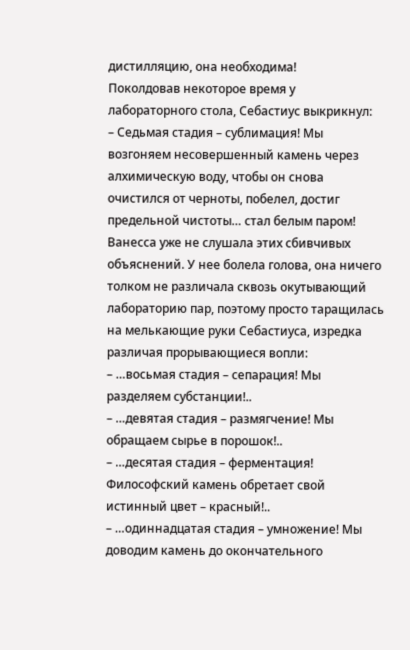дистилляцию, она необходима!
Поколдовав некоторое время у лабораторного стола, Себастиус выкрикнул:
– Седьмая стадия – сублимация! Мы возгоняем несовершенный камень через алхимическую воду, чтобы он снова очистился от черноты, побелел, достиг предельной чистоты… стал белым паром!
Ванесса уже не слушала этих сбивчивых объяснений. У нее болела голова, она ничего толком не различала сквозь окутывающий лабораторию пар, поэтому просто таращилась на мелькающие руки Себастиуса, изредка различая прорывающиеся вопли:
– …восьмая стадия – сепарация! Мы разделяем субстанции!..
– …девятая стадия – размягчение! Мы обращаем сырье в порошок!..
– …десятая стадия – ферментация! Философский камень обретает свой истинный цвет – красный!..
– …одиннадцатая стадия – умножение! Мы доводим камень до окончательного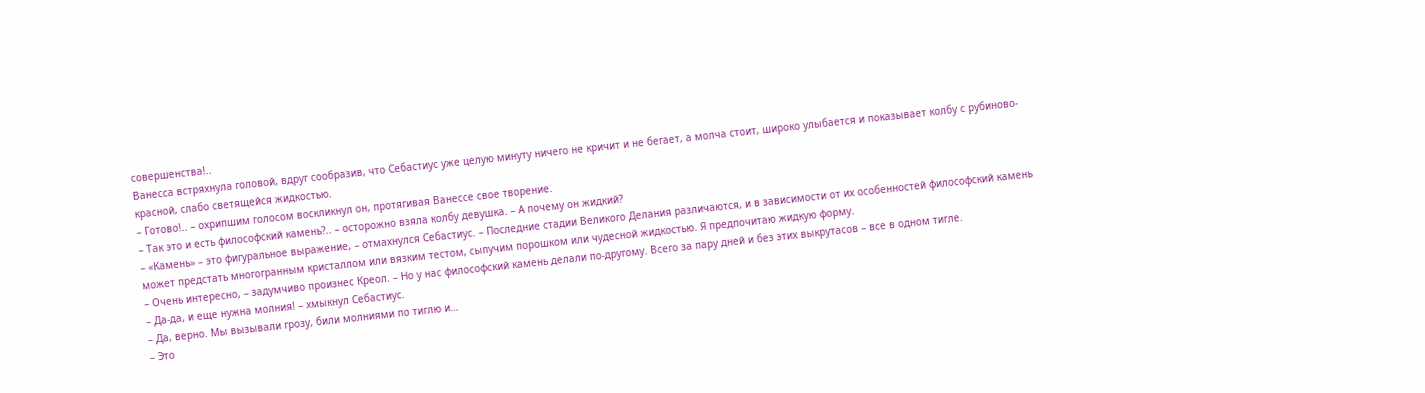совершенства!..
Ванесса встряхнула головой, вдруг сообразив, что Себастиус уже целую минуту ничего не кричит и не бегает, а молча стоит, широко улыбается и показывает колбу с рубиново-красной, слабо светящейся жидкостью.
– Готово!.. – охрипшим голосом воскликнул он, протягивая Ванессе свое творение.
– Так это и есть философский камень?.. – осторожно взяла колбу девушка. – А почему он жидкий?
– «Камень» – это фигуральное выражение, – отмахнулся Себастиус. – Последние стадии Великого Делания различаются, и в зависимости от их особенностей философский камень может предстать многогранным кристаллом или вязким тестом, сыпучим порошком или чудесной жидкостью. Я предпочитаю жидкую форму.
– Очень интересно, – задумчиво произнес Креол. – Но у нас философский камень делали по-другому. Всего за пару дней и без этих выкрутасов – все в одном тигле.
– Да-да, и еще нужна молния! – хмыкнул Себастиус.
– Да, верно. Мы вызывали грозу, били молниями по тиглю и…
– Это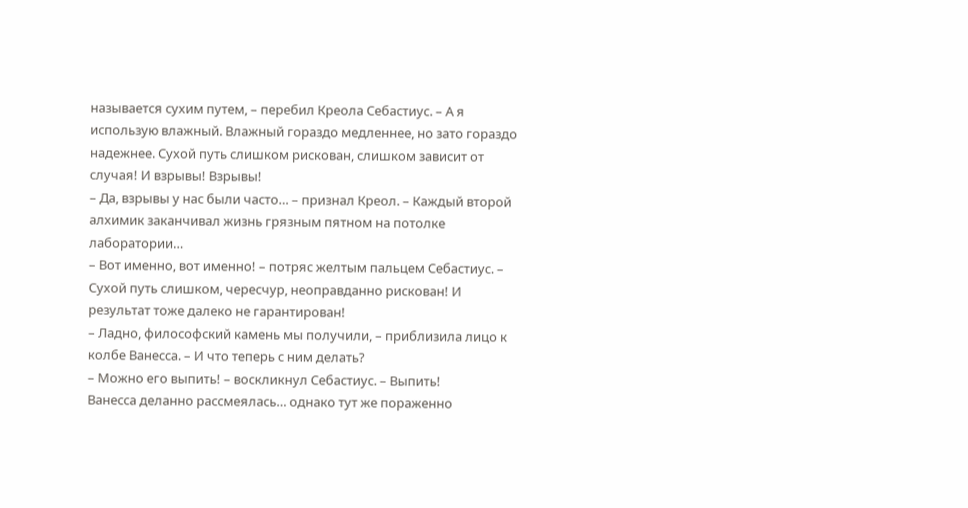называется сухим путем, – перебил Креола Себастиус. – А я использую влажный. Влажный гораздо медленнее, но зато гораздо надежнее. Сухой путь слишком рискован, слишком зависит от случая! И взрывы! Взрывы!
– Да, взрывы у нас были часто… – признал Креол. – Каждый второй алхимик заканчивал жизнь грязным пятном на потолке лаборатории…
– Вот именно, вот именно! – потряс желтым пальцем Себастиус. – Сухой путь слишком, чересчур, неоправданно рискован! И результат тоже далеко не гарантирован!
– Ладно, философский камень мы получили, – приблизила лицо к колбе Ванесса. – И что теперь с ним делать?
– Можно его выпить! – воскликнул Себастиус. – Выпить!
Ванесса деланно рассмеялась… однако тут же пораженно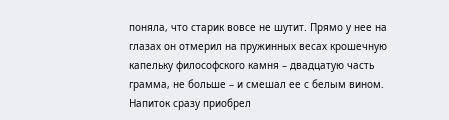поняла, что старик вовсе не шутит. Прямо у нее на глазах он отмерил на пружинных весах крошечную капельку философского камня – двадцатую часть грамма, не больше – и смешал ее с белым вином. Напиток сразу приобрел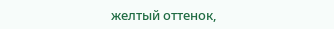желтый оттенок,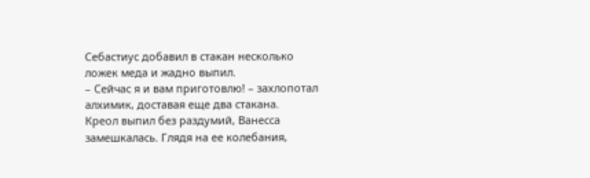Себастиус добавил в стакан несколько ложек меда и жадно выпил.
– Сейчас я и вам приготовлю! – захлопотал алхимик, доставая еще два стакана.
Креол выпил без раздумий, Ванесса замешкалась. Глядя на ее колебания,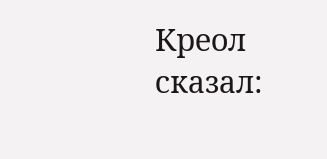Креол сказал: